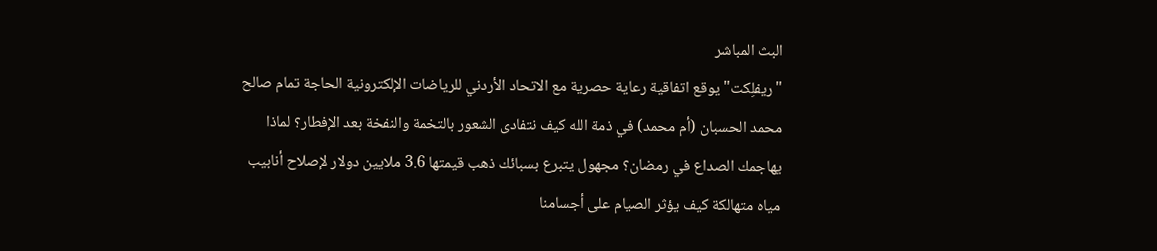البث المباشر
"ريفلِكت" يوقع اتفاقية رعاية حصرية مع الاتحاد الأردني للرياضات الإلكترونية الحاجة تمام صالح محمد الحسبان (أم محمد) في ذمة الله كيف نتفادى الشعور بالتخمة والنفخة بعد الإفطار؟ لماذا يهاجمك الصداع في رمضان؟ مجهول يتبرع بسبائك ذهب قيمتها 3.6 ملايين دولار لإصلاح أنابيب مياه متهالكة كيف يؤثر الصيام على أجسامنا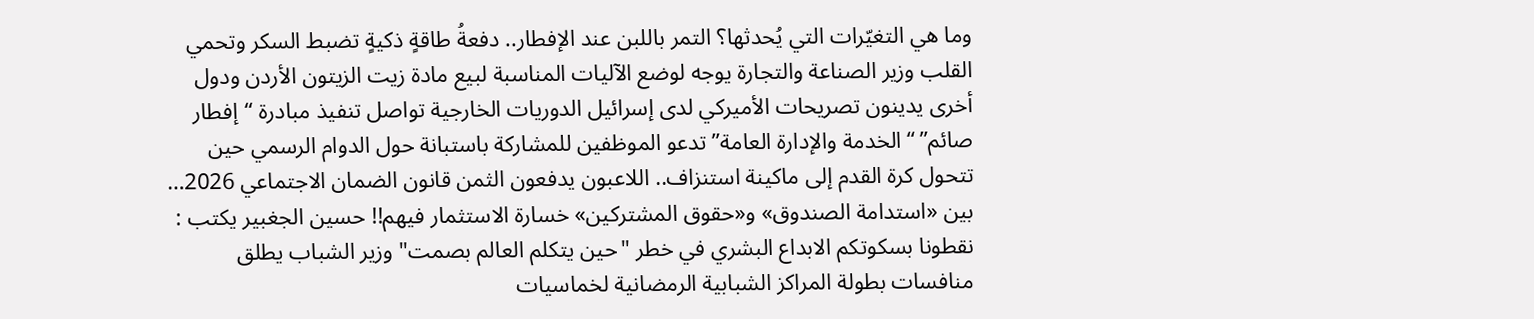وما هي التغيّرات التي يُحدثها؟ التمر باللبن عند الإفطار.. دفعةُ طاقةٍ ذكيةٍ تضبط السكر وتحمي القلب وزير الصناعة والتجارة يوجه لوضع الآليات المناسبة لبيع مادة زيت الزيتون الأردن ودول أخرى يدينون تصريحات الأميركي لدى إسرائيل الدوريات الخارجية تواصل تنفيذ مبادرة “إفطار صائم” “الخدمة والإدارة العامة” تدعو الموظفين للمشاركة باستبانة حول الدوام الرسمي حين تتحول كرة القدم إلى ماكينة استنزاف.. اللاعبون يدفعون الثمن قانون الضمان الاجتماعي 2026… بين «استدامة الصندوق» و«حقوق المشتركين» خسارة الاستثمار فيهم!! حسين الجغبير يكتب : نقطونا بسكوتكم الابداع البشري في خطر "حين يتكلم العالم بصمت" وزير الشباب يطلق منافسات بطولة المراكز الشبابية الرمضانية لخماسيات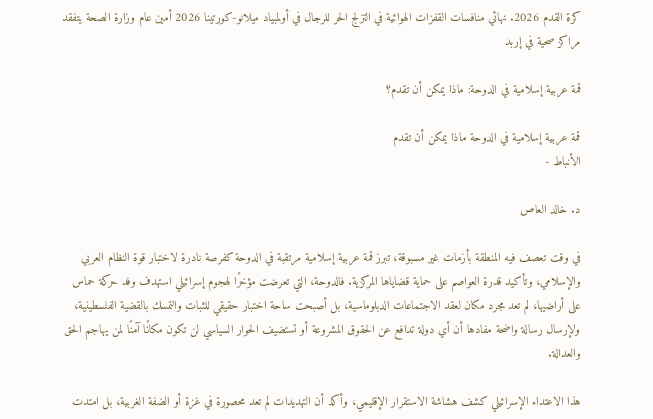كرة القدم 2026. نهائي منافسات القفزات الهوائية في التزلج الحر للرجال في أولمبياد ميلانو-كورتينا 2026 أمين عام وزارة الصحة يتفقد مراكز صحية في إربد

قمة عربية إسلامية في الدوحة: ماذا يمكن أن تقدم؟

قمة عربية إسلامية في الدوحة ماذا يمكن أن تقدم
الأنباط -

د. خالد العاص

في وقت تعصف فيه المنطقة بأزمات غير مسبوقة، تبرز قمة عربية إسلامية مرتقبة في الدوحة كفرصة نادرة لاختبار قوة النظام العربي والإسلامي، وتأكيد قدرة العواصم على حماية قضاياها المركزية. فالدوحة، التي تعرضت مؤخرًا لهجوم إسرائيلي استهدف وفد حركة حماس على أراضيها، لم تعد مجرد مكان لعقد الاجتماعات الدبلوماسية، بل أصبحت ساحة اختبار حقيقي للثبات والتمسك بالقضية الفلسطينية، ولإرسال رسالة واضحة مفادها أن أي دولة تدافع عن الحقوق المشروعة أو تستضيف الحوار السياسي لن تكون مكانًا آمنًا لمن يهاجم الحق والعدالة.

هذا الاعتداء الإسرائيلي كشف هشاشة الاستقرار الإقليمي، وأكد أن التهديدات لم تعد محصورة في غزة أو الضفة الغربية، بل امتدت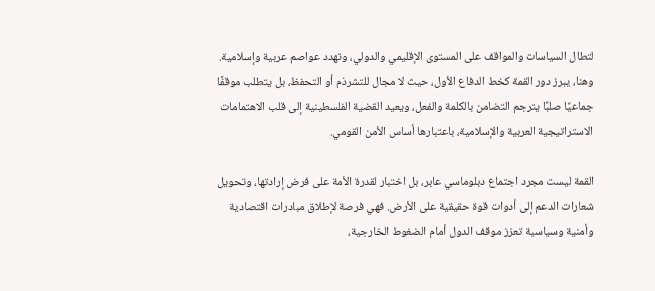لتطال السياسات والمواقف على المستوى الإقليمي والدولي، وتهدد عواصم عربية وإسلامية. وهنا، يبرز دور القمة كخط الدفاع الأول، حيث لا مجال للتشرذم أو التحفظ، بل يتطلب موقفًا جماعيًا صلبًا يترجم التضامن بالكلمة والفعل، ويعيد القضية الفلسطينية إلى قلب الاهتمامات الاستراتيجية العربية والإسلامية، باعتبارها أساس الأمن القومي.

القمة ليست مجرد اجتماع دبلوماسي عابر، بل اختبار لقدرة الأمة على فرض إرادتها، وتحويل شعارات الدعم إلى أدوات قوة حقيقية على الأرض. فهي فرصة لإطلاق مبادرات اقتصادية وأمنية وسياسية تعزز موقف الدول أمام الضغوط الخارجية،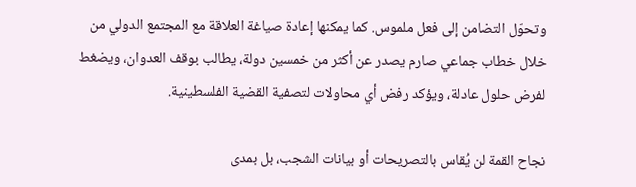وتحوّل التضامن إلى فعل ملموس. كما يمكنها إعادة صياغة العلاقة مع المجتمع الدولي من خلال خطاب جماعي صارم يصدر عن أكثر من خمسين دولة، يطالب بوقف العدوان، ويضغط لفرض حلول عادلة، ويؤكد رفض أي محاولات لتصفية القضية الفلسطينية.

نجاح القمة لن يُقاس بالتصريحات أو بيانات الشجب، بل بمدى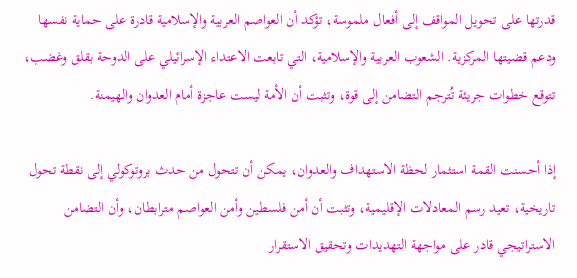قدرتها على تحويل المواقف إلى أفعال ملموسة، تؤكد أن العواصم العربية والإسلامية قادرة على حماية نفسها ودعم قضيتها المركزية. الشعوب العربية والإسلامية، التي تابعت الاعتداء الإسرائيلي على الدوحة بقلق وغضب، تتوقع خطوات جريئة تُترجم التضامن إلى قوة، وتثبت أن الأمة ليست عاجزة أمام العدوان والهيمنة.

إذا أحسنت القمة استثمار لحظة الاستهداف والعدوان، يمكن أن تتحول من حدث بروتوكولي إلى نقطة تحول تاريخية، تعيد رسم المعادلات الإقليمية، وتثبت أن أمن فلسطين وأمن العواصم مترابطان، وأن التضامن الاستراتيجي قادر على مواجهة التهديدات وتحقيق الاستقرار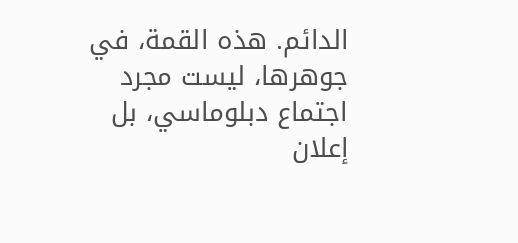الدائم. هذه القمة، في جوهرها، ليست مجرد اجتماع دبلوماسي، بل إعلان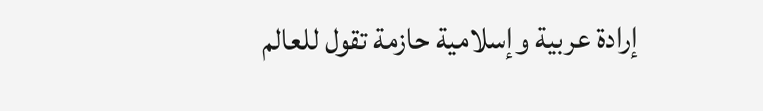إرادة عربية وإسلامية حازمة تقول للعالم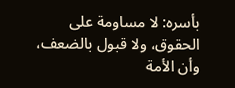بأسره: لا مساومة على الحقوق، ولا قبول بالضعف، وأن الأمة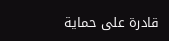قادرة على حماية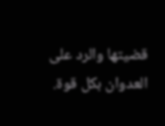قضيتها والرد على العدوان بكل قوة.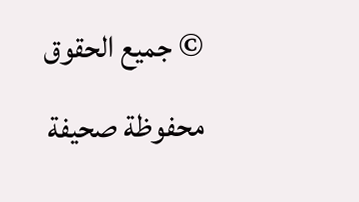© جميع الحقوق محفوظة صحيفة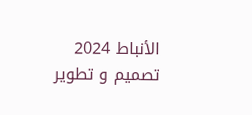الأنباط 2024
تصميم و تطوير